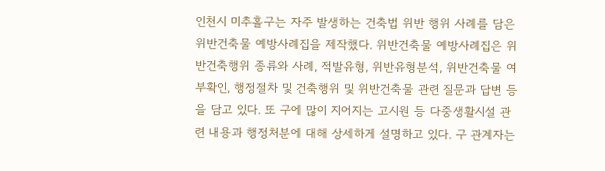인천시 미추홀구는 자주 발생하는 건축법 위반 행위 사례를 담은 위반건축물 예방사례집을 제작했다. 위반건축물 예방사례집은 위반건축행위 종류와 사례, 적발유형, 위반유형분석, 위반건축물 여부확인, 행정절차 및 건축행위 및 위반건축물 관련 질문과 답변 등을 담고 있다. 또 구에 많이 지어지는 고시원 등 다중생활시설 관련 내용과 행정처분에 대해 상세하게 설명하고 있다. 구 관계자는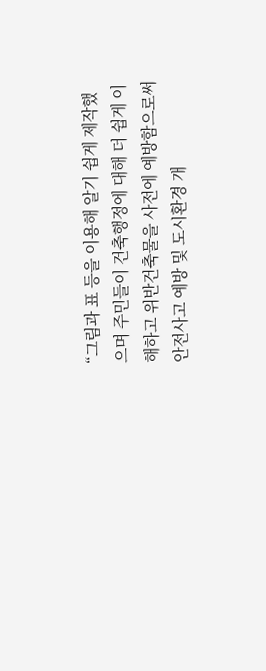“그림과 표 등을 이용해 알기 쉽게 제작했으며 주민들이 건축행정에 대해 더 쉽게 이해하고 위반건축물을 사전에 예방함으로써 안전사고 예방 및 도시환경 개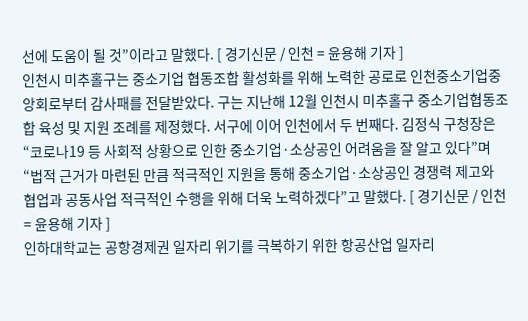선에 도움이 될 것”이라고 말했다. [ 경기신문 / 인천 = 윤용해 기자 ]
인천시 미추홀구는 중소기업 협동조합 활성화를 위해 노력한 공로로 인천중소기업중앙회로부터 감사패를 전달받았다. 구는 지난해 12월 인천시 미추홀구 중소기업협동조합 육성 및 지원 조례를 제정했다. 서구에 이어 인천에서 두 번째다. 김정식 구청장은 “코로나19 등 사회적 상황으로 인한 중소기업·소상공인 어려움을 잘 알고 있다”며 “법적 근거가 마련된 만큼 적극적인 지원을 통해 중소기업·소상공인 경쟁력 제고와 협업과 공동사업 적극적인 수행을 위해 더욱 노력하겠다”고 말했다. [ 경기신문 / 인천 = 윤용해 기자 ]
인하대학교는 공항경제권 일자리 위기를 극복하기 위한 항공산업 일자리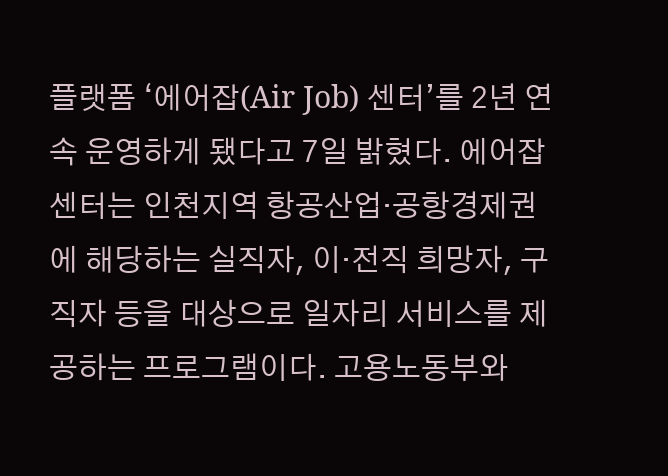플랫폼 ‘에어잡(Air Job) 센터’를 2년 연속 운영하게 됐다고 7일 밝혔다. 에어잡 센터는 인천지역 항공산업·공항경제권에 해당하는 실직자, 이·전직 희망자, 구직자 등을 대상으로 일자리 서비스를 제공하는 프로그램이다. 고용노동부와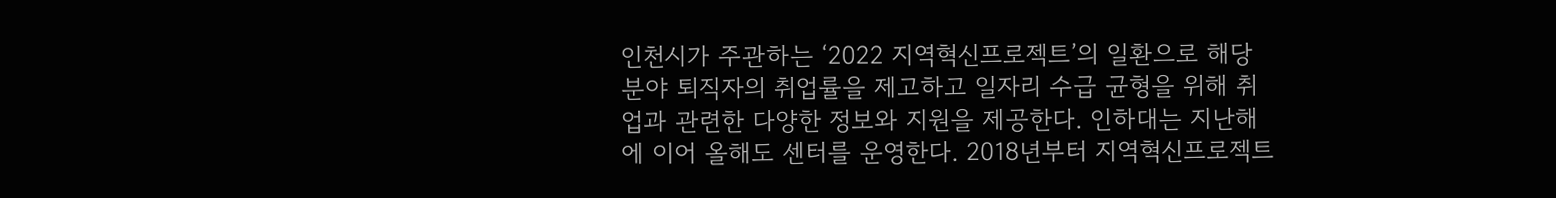인천시가 주관하는 ‘2022 지역혁신프로젝트’의 일환으로 해당 분야 퇴직자의 취업률을 제고하고 일자리 수급 균형을 위해 취업과 관련한 다양한 정보와 지원을 제공한다. 인하대는 지난해에 이어 올해도 센터를 운영한다. 2018년부터 지역혁신프로젝트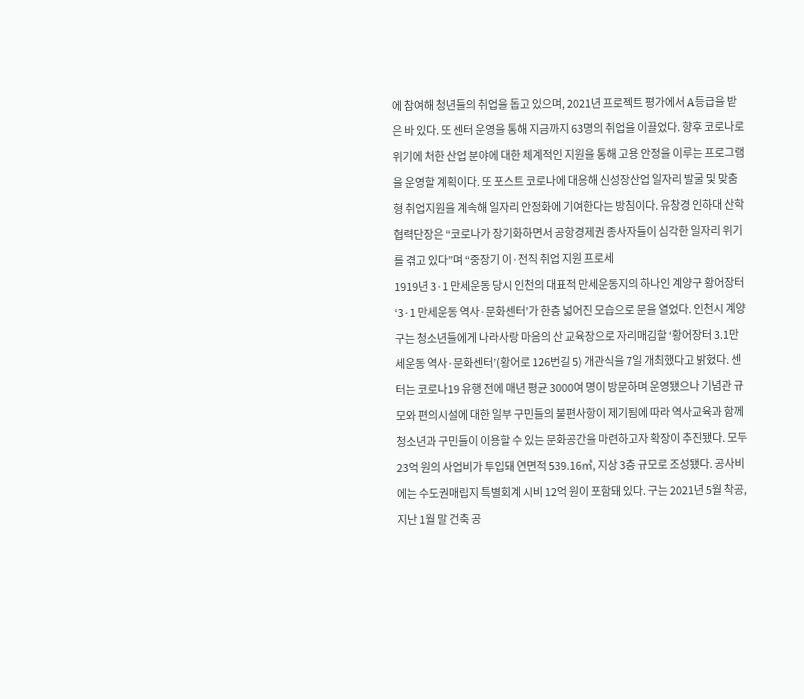에 참여해 청년들의 취업을 돕고 있으며, 2021년 프로젝트 평가에서 A등급을 받은 바 있다. 또 센터 운영을 통해 지금까지 63명의 취업을 이끌었다. 향후 코로나로 위기에 처한 산업 분야에 대한 체계적인 지원을 통해 고용 안정을 이루는 프로그램을 운영할 계획이다. 또 포스트 코로나에 대응해 신성장산업 일자리 발굴 및 맞춤형 취업지원을 계속해 일자리 안정화에 기여한다는 방침이다. 유창경 인하대 산학협력단장은 “코로나가 장기화하면서 공항경제권 종사자들이 심각한 일자리 위기를 겪고 있다”며 “중장기 이·전직 취업 지원 프로세
1919년 3·1 만세운동 당시 인천의 대표적 만세운동지의 하나인 계양구 황어장터 ‘3·1 만세운동 역사·문화센터’가 한층 넓어진 모습으로 문을 열었다. 인천시 계양구는 청소년들에게 나라사랑 마음의 산 교육장으로 자리매김할 ‘황어장터 3.1만세운동 역사·문화센터’(황어로 126번길 5) 개관식을 7일 개최했다고 밝혔다. 센터는 코로나19 유행 전에 매년 평균 3000여 명이 방문하며 운영됐으나 기념관 규모와 편의시설에 대한 일부 구민들의 불편사항이 제기됨에 따라 역사교육과 함께 청소년과 구민들이 이용할 수 있는 문화공간을 마련하고자 확장이 추진됐다. 모두 23억 원의 사업비가 투입돼 연면적 539.16㎡, 지상 3층 규모로 조성됐다. 공사비에는 수도권매립지 특별회계 시비 12억 원이 포함돼 있다. 구는 2021년 5월 착공, 지난 1월 말 건축 공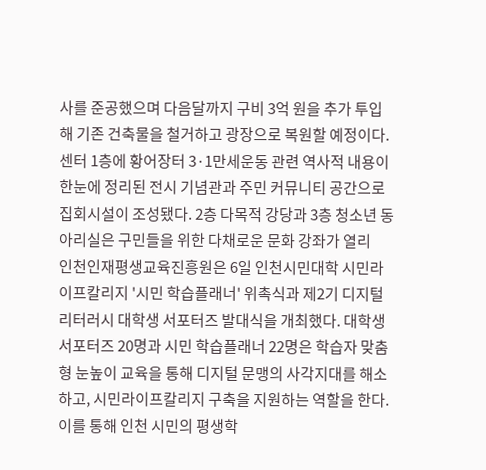사를 준공했으며 다음달까지 구비 3억 원을 추가 투입해 기존 건축물을 철거하고 광장으로 복원할 예정이다. 센터 1층에 황어장터 3·1만세운동 관련 역사적 내용이 한눈에 정리된 전시 기념관과 주민 커뮤니티 공간으로 집회시설이 조성됐다. 2층 다목적 강당과 3층 청소년 동아리실은 구민들을 위한 다채로운 문화 강좌가 열리
인천인재평생교육진흥원은 6일 인천시민대학 시민라이프칼리지 '시민 학습플래너' 위촉식과 제2기 디지털 리터러시 대학생 서포터즈 발대식을 개최했다. 대학생 서포터즈 20명과 시민 학습플래너 22명은 학습자 맞춤형 눈높이 교육을 통해 디지털 문맹의 사각지대를 해소하고, 시민라이프칼리지 구축을 지원하는 역할을 한다. 이를 통해 인천 시민의 평생학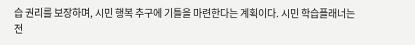습 권리를 보장하며, 시민 행복 추구에 기틀을 마련한다는 계획이다. 시민 학습플래너는 전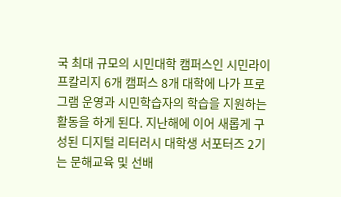국 최대 규모의 시민대학 캠퍼스인 시민라이프칼리지 6개 캠퍼스 8개 대학에 나가 프로그램 운영과 시민학습자의 학습을 지원하는 활동을 하게 된다. 지난해에 이어 새롭게 구성된 디지털 리터러시 대학생 서포터즈 2기는 문해교육 및 선배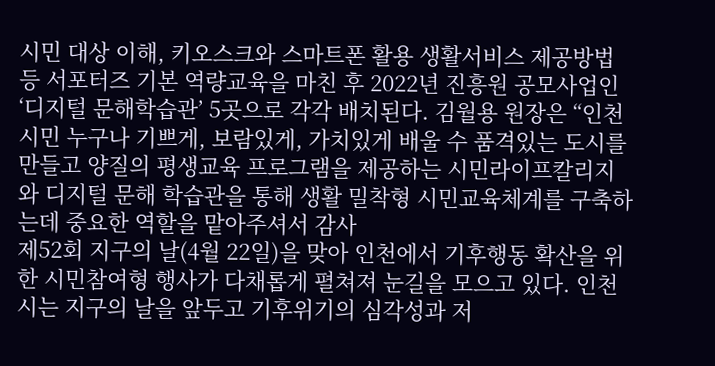시민 대상 이해, 키오스크와 스마트폰 활용 생활서비스 제공방법 등 서포터즈 기본 역량교육을 마친 후 2022년 진흥원 공모사업인 ‘디지털 문해학습관’ 5곳으로 각각 배치된다. 김월용 원장은 “인천 시민 누구나 기쁘게, 보람있게, 가치있게 배울 수 품격있는 도시를 만들고 양질의 평생교육 프로그램을 제공하는 시민라이프칼리지와 디지털 문해 학습관을 통해 생활 밀착형 시민교육체계를 구축하는데 중요한 역할을 맡아주셔서 감사
제52회 지구의 날(4월 22일)을 맞아 인천에서 기후행동 확산을 위한 시민참여형 행사가 다채롭게 펼쳐져 눈길을 모으고 있다. 인천시는 지구의 날을 앞두고 기후위기의 심각성과 저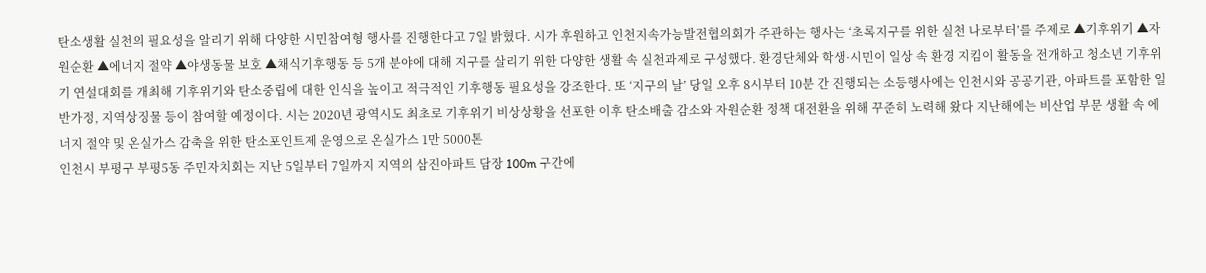탄소생활 실천의 필요성을 알리기 위해 다양한 시민참여형 행사를 진행한다고 7일 밝혔다. 시가 후원하고 인천지속가능발전협의회가 주관하는 행사는 ‘초록지구를 위한 실천 나로부터’를 주제로 ▲기후위기 ▲자원순환 ▲에너지 절약 ▲야생동물 보호 ▲채식기후행동 등 5개 분야에 대해 지구를 살리기 위한 다양한 생활 속 실천과제로 구성했다. 환경단체와 학생·시민이 일상 속 환경 지킴이 활동을 전개하고 청소년 기후위기 연설대회를 개최해 기후위기와 탄소중립에 대한 인식을 높이고 적극적인 기후행동 필요성을 강조한다. 또 ‘지구의 날’ 당일 오후 8시부터 10분 간 진행되는 소등행사에는 인천시와 공공기관, 아파트를 포함한 일반가정, 지역상징물 등이 참여할 예정이다. 시는 2020년 광역시도 최초로 기후위기 비상상황을 선포한 이후 탄소배출 감소와 자원순환 정책 대전환을 위해 꾸준히 노력해 왔다 지난해에는 비산업 부문 생활 속 에너지 절약 및 온실가스 감축을 위한 탄소포인트제 운영으로 온실가스 1만 5000톤
인천시 부평구 부평5동 주민자치회는 지난 5일부터 7일까지 지역의 삼진아파트 담장 100m 구간에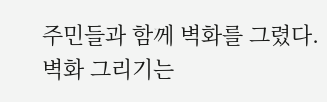주민들과 함께 벽화를 그렸다. 벽화 그리기는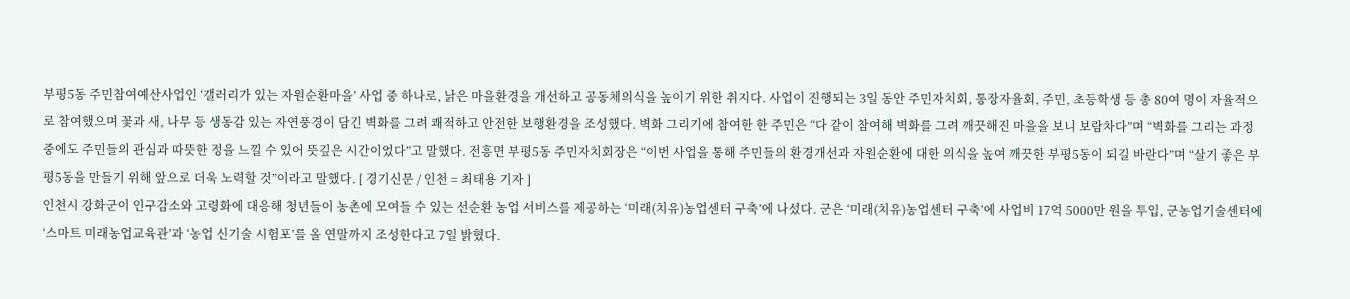부평5동 주민참여예산사업인 ‘갤러리가 있는 자원순환마을’ 사업 중 하나로, 낡은 마을환경을 개선하고 공동체의식을 높이기 위한 취지다. 사업이 진행되는 3일 동안 주민자치회, 통장자율회, 주민, 초등학생 등 총 80여 명이 자율적으로 참여했으며 꽃과 새, 나무 등 생동감 있는 자연풍경이 담긴 벽화를 그려 쾌적하고 안전한 보행환경을 조성했다. 벽화 그리기에 참여한 한 주민은 “다 같이 참여해 벽화를 그려 깨끗해진 마을을 보니 보람차다”며 “벽화를 그리는 과정 중에도 주민들의 관심과 따뜻한 정을 느낄 수 있어 뜻깊은 시간이었다”고 말했다. 전흥면 부평5동 주민자치회장은 “이번 사업을 통해 주민들의 환경개선과 자원순환에 대한 의식을 높여 깨끗한 부평5동이 되길 바란다”며 “살기 좋은 부평5동을 만들기 위해 앞으로 더욱 노력할 것”이라고 말했다. [ 경기신문 / 인천 = 최태용 기자 ]
인천시 강화군이 인구감소와 고령화에 대응해 청년들이 농촌에 모여들 수 있는 선순환 농업 서비스를 제공하는 ‘미래(치유)농업센터 구축’에 나섰다. 군은 ‘미래(치유)농업센터 구축’에 사업비 17억 5000만 원을 투입, 군농업기술센터에 ‘스마트 미래농업교육관’과 ‘농업 신기술 시험포’를 올 연말까지 조성한다고 7일 밝혔다.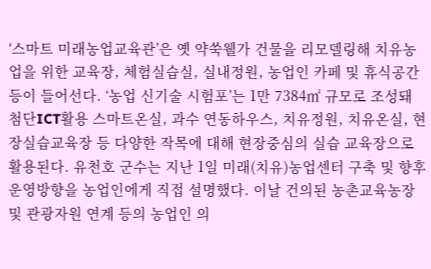‘스마트 미래농업교육관’은 옛 약쑥웰가 건물을 리모델링해 치유농업을 위한 교육장, 체험실습실, 실내정원, 농업인 카페 및 휴식공간 등이 들어선다. ‘농업 신기술 시험포’는 1만 7384㎡ 규모로 조성돼 첨단ICT활용 스마트온실, 과수 연동하우스, 치유정원, 치유온실, 현장실습교육장 등 다양한 작목에 대해 현장중심의 실습 교육장으로 활용된다. 유천호 군수는 지난 1일 미래(치유)농업센터 구축 및 향후 운영방향을 농업인에게 직접 설명했다. 이날 건의된 농촌교육농장 및 관광자원 연계 등의 농업인 의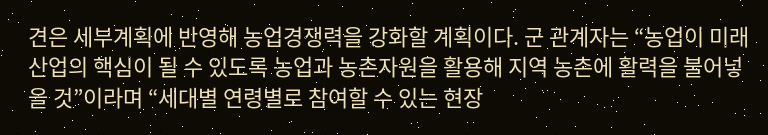견은 세부계획에 반영해 농업경쟁력을 강화할 계획이다. 군 관계자는 “농업이 미래산업의 핵심이 될 수 있도록 농업과 농촌자원을 활용해 지역 농촌에 활력을 불어넣을 것”이라며 “세대별 연령별로 참여할 수 있는 현장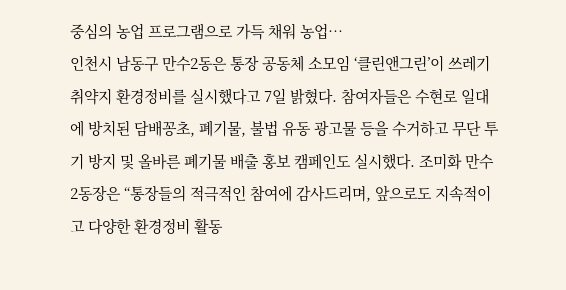중심의 농업 프로그램으로 가득 채워 농업…
인천시 남동구 만수2동은 통장 공동체 소모임 ‘클린앤그린’이 쓰레기 취약지 환경정비를 실시했다고 7일 밝혔다. 참여자들은 수현로 일대에 방치된 담배꽁초, 폐기물, 불법 유동 광고물 등을 수거하고 무단 투기 방지 및 올바른 폐기물 배출 홍보 캠페인도 실시했다. 조미화 만수2동장은 “통장들의 적극적인 참여에 감사드리며, 앞으로도 지속적이고 다양한 환경정비 활동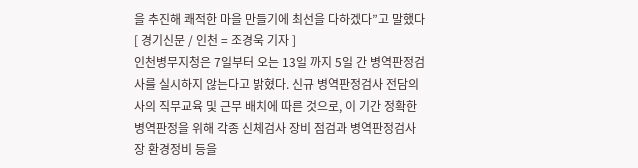을 추진해 쾌적한 마을 만들기에 최선을 다하겠다”고 말했다 [ 경기신문 / 인천 = 조경욱 기자 ]
인천병무지청은 7일부터 오는 13일 까지 5일 간 병역판정검사를 실시하지 않는다고 밝혔다. 신규 병역판정검사 전담의사의 직무교육 및 근무 배치에 따른 것으로, 이 기간 정확한 병역판정을 위해 각종 신체검사 장비 점검과 병역판정검사장 환경정비 등을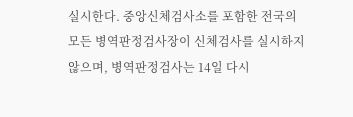실시한다. 중앙신체검사소를 포함한 전국의 모든 병역판정검사장이 신체검사를 실시하지 않으며, 병역판정검사는 14일 다시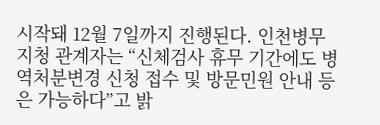시작돼 12월 7일까지 진행된다. 인천병무지청 관계자는 “신체검사 휴무 기간에도 병역처분변경 신청 접수 및 방문민원 안내 등은 가능하다”고 밝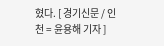혔다. [ 경기신문 / 인천 = 윤용해 기자 ]